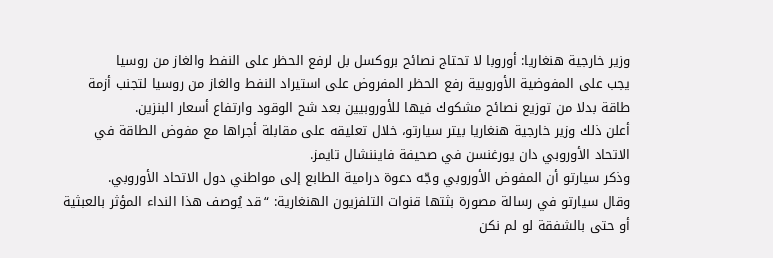وزير خارجية هنغاريا: أوروبا لا تحتاج نصائح بروكسل بل لرفع الحظر على النفط والغاز من روسيا
يجب على المفوضية الأوروبية رفع الحظر المفروض على استيراد النفط والغاز من روسيا لتجنب أزمة طاقة بدلا من توزيع نصائح مشكوك فيها للأوروبيين بعد شح الوقود وارتفاع أسعار البنزين.
أعلن ذلك وزير خارجية هنغاريا بيتر سيارتو، خلال تعليقه على مقابلة أجراها مع مفوض الطاقة في الاتحاد الأوروبي دان يورغنسن في صحيفة فايننشال تايمز.
وذكر سيارتو أن المفوض الأوروبي وجّه دعوة درامية الطابع إلى مواطني دول الاتحاد الأوروبي.
وقال سيارتو في رسالة مصورة بثتها قنوات التلفزيون الهنغارية: “قد يُوصف هذا النداء المؤثر بالعبثية أو حتى بالشفقة لو لم نكن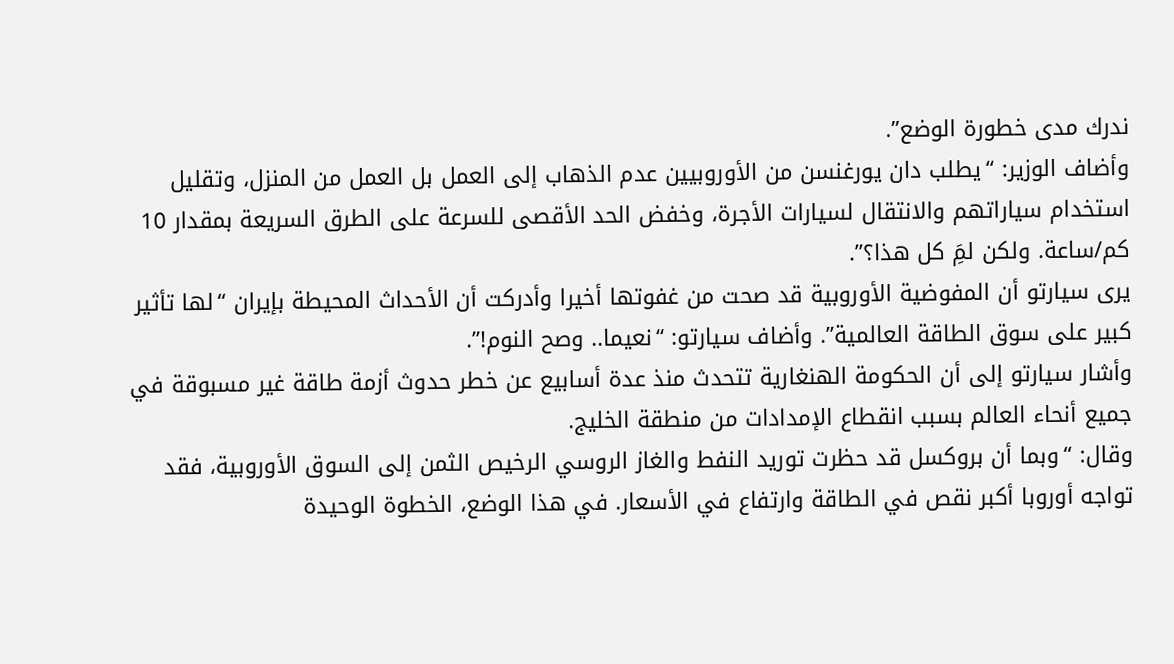ندرك مدى خطورة الوضع”.
وأضاف الوزير: “يطلب دان يورغنسن من الأوروبيين عدم الذهاب إلى العمل بل العمل من المنزل، وتقليل استخدام سياراتهم والانتقال لسيارات الأجرة، وخفض الحد الأقصى للسرعة على الطرق السريعة بمقدار 10 كم/ساعة. ولكن لمَِ كل هذا؟”.
يرى سيارتو أن المفوضية الأوروبية قد صحت من غفوتها أخيرا وأدركت أن الأحداث المحيطة بإيران “لها تأثير كبير على سوق الطاقة العالمية”. وأضاف سيارتو: “نعيما.. وصح النوم!”.
وأشار سيارتو إلى أن الحكومة الهنغارية تتحدث منذ عدة أسابيع عن خطر حدوث أزمة طاقة غير مسبوقة في جميع أنحاء العالم بسبب انقطاع الإمدادات من منطقة الخليج.
وقال: “وبما أن بروكسل قد حظرت توريد النفط والغاز الروسي الرخيص الثمن إلى السوق الأوروبية، فقد تواجه أوروبا أكبر نقص في الطاقة وارتفاع في الأسعار. في هذا الوضع، الخطوة الوحيدة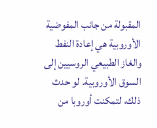المقبولة من جانب المفوضية الأوروبية هي إعادة النفط والغاز الطبيعي الروسيين إلى السوق الأوروبية. لو حدث ذلك، لتمكنت أوروبا من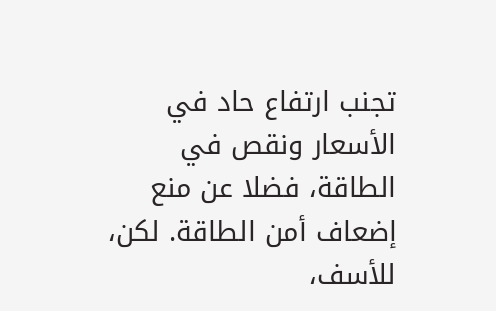تجنب ارتفاع حاد في الأسعار ونقص في الطاقة، فضلا عن منع إضعاف أمن الطاقة. لكن، للأسف،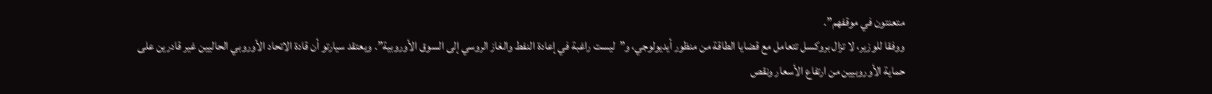متعنتون في موقفهم”.
ووفقا للوزير، لا تزال بروكسل تتعامل مع قضايا الطاقة من منظور أيديولوجي، و”ليست راغبة في إعادة النفط والغاز الروسي إلى السوق الأوروبية”. ويعتقد سيارتو أن قادة الاتحاد الأوروبي الحاليين غير قادرين على حماية الأوروبيين من ارتفاع الأسعار ونقص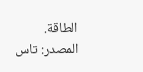الطاقة.
المصدر: تاس